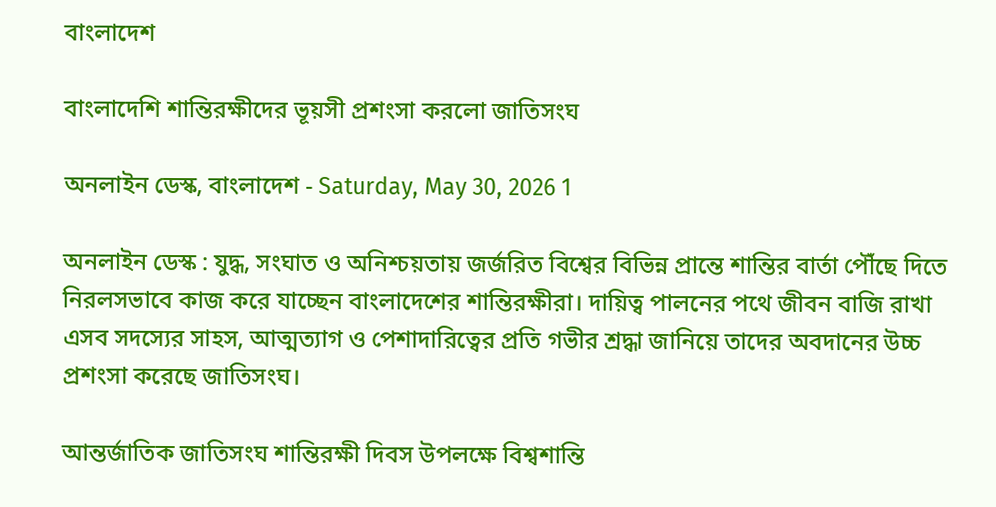বাংলাদেশ

বাংলাদেশি শান্তিরক্ষীদের ভূয়সী প্রশংসা করলো জাতিসংঘ

অনলাইন ডেস্ক, বাংলাদেশ - Saturday, May 30, 2026 1

অনলাইন ডেস্ক : যুদ্ধ, সংঘাত ও অনিশ্চয়তায় জর্জরিত বিশ্বের বিভিন্ন প্রান্তে শান্তির বার্তা পৌঁছে দিতে নিরলসভাবে কাজ করে যাচ্ছেন বাংলাদেশের শান্তিরক্ষীরা। দায়িত্ব পালনের পথে জীবন বাজি রাখা এসব সদস্যের সাহস, আত্মত্যাগ ও পেশাদারিত্বের প্রতি গভীর শ্রদ্ধা জানিয়ে তাদের অবদানের উচ্চ প্রশংসা করেছে জাতিসংঘ।

আন্তর্জাতিক জাতিসংঘ শান্তিরক্ষী দিবস উপলক্ষে বিশ্বশান্তি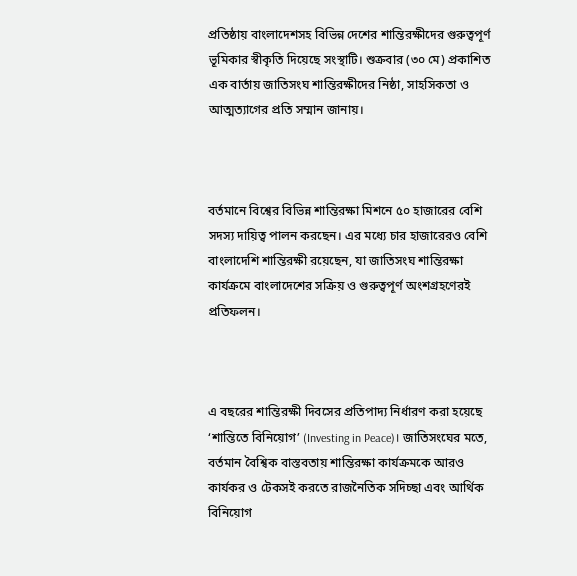প্রতিষ্ঠায় বাংলাদেশসহ বিভিন্ন দেশের শান্তিরক্ষীদের গুরুত্বপূর্ণ ভূমিকার স্বীকৃতি দিয়েছে সংস্থাটি। শুক্রবার (৩০ মে) প্রকাশিত এক বার্তায় জাতিসংঘ শান্তিরক্ষীদের নিষ্ঠা, সাহসিকতা ও আত্মত্যাগের প্রতি সম্মান জানায়।



বর্তমানে বিশ্বের বিভিন্ন শান্তিরক্ষা মিশনে ৫০ হাজারের বেশি সদস্য দায়িত্ব পালন করছেন। এর মধ্যে চার হাজারেরও বেশি বাংলাদেশি শান্তিরক্ষী রয়েছেন, যা জাতিসংঘ শান্তিরক্ষা কার্যক্রমে বাংলাদেশের সক্রিয় ও গুরুত্বপূর্ণ অংশগ্রহণেরই প্রতিফলন।



এ বছরের শান্তিরক্ষী দিবসের প্রতিপাদ্য নির্ধারণ করা হয়েছে ‘শান্তিতে বিনিয়োগ’ (Investing in Peace)। জাতিসংঘের মতে, বর্তমান বৈশ্বিক বাস্তবতায় শান্তিরক্ষা কার্যক্রমকে আরও কার্যকর ও টেকসই করতে রাজনৈতিক সদিচ্ছা এবং আর্থিক বিনিয়োগ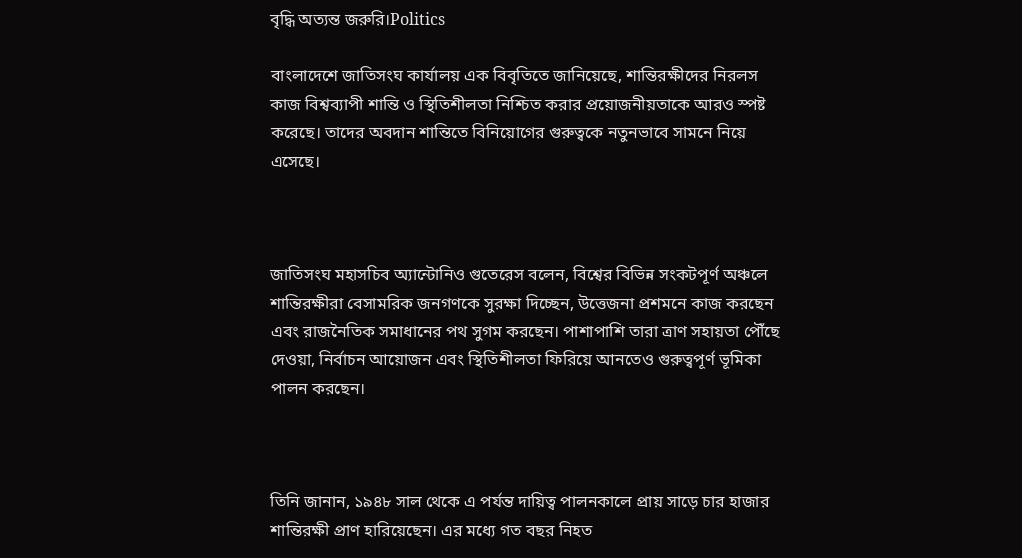বৃদ্ধি অত্যন্ত জরুরি।Politics

বাংলাদেশে জাতিসংঘ কার্যালয় এক বিবৃতিতে জানিয়েছে, শান্তিরক্ষীদের নিরলস কাজ বিশ্বব্যাপী শান্তি ও স্থিতিশীলতা নিশ্চিত করার প্রয়োজনীয়তাকে আরও স্পষ্ট করেছে। তাদের অবদান শান্তিতে বিনিয়োগের গুরুত্বকে নতুনভাবে সামনে নিয়ে এসেছে।



জাতিসংঘ মহাসচিব অ্যান্টোনিও গুতেরেস বলেন, বিশ্বের বিভিন্ন সংকটপূর্ণ অঞ্চলে শান্তিরক্ষীরা বেসামরিক জনগণকে সুরক্ষা দিচ্ছেন, উত্তেজনা প্রশমনে কাজ করছেন এবং রাজনৈতিক সমাধানের পথ সুগম করছেন। পাশাপাশি তারা ত্রাণ সহায়তা পৌঁছে দেওয়া, নির্বাচন আয়োজন এবং স্থিতিশীলতা ফিরিয়ে আনতেও গুরুত্বপূর্ণ ভূমিকা পালন করছেন।



তিনি জানান, ১৯৪৮ সাল থেকে এ পর্যন্ত দায়িত্ব পালনকালে প্রায় সাড়ে চার হাজার শান্তিরক্ষী প্রাণ হারিয়েছেন। এর মধ্যে গত বছর নিহত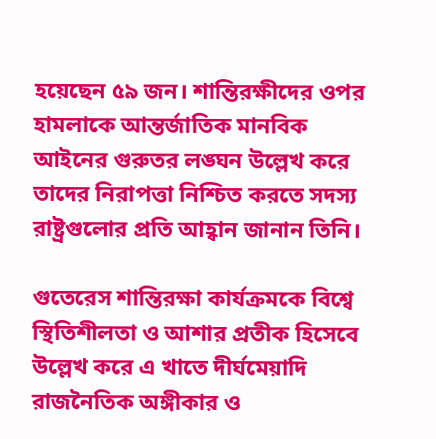হয়েছেন ৫৯ জন। শান্তিরক্ষীদের ওপর হামলাকে আন্তর্জাতিক মানবিক আইনের গুরুতর লঙ্ঘন উল্লেখ করে তাদের নিরাপত্তা নিশ্চিত করতে সদস্য রাষ্ট্রগুলোর প্রতি আহ্বান জানান তিনি।

গুতেরেস শান্তিরক্ষা কার্যক্রমকে বিশ্বে স্থিতিশীলতা ও আশার প্রতীক হিসেবে উল্লেখ করে এ খাতে দীর্ঘমেয়াদি রাজনৈতিক অঙ্গীকার ও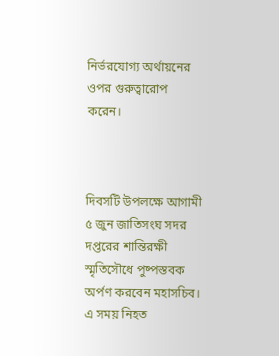নির্ভরযোগ্য অর্থায়নের ওপর গুরুত্বারোপ করেন।



দিবসটি উপলক্ষে আগামী ৫ জুন জাতিসংঘ সদর দপ্তরের শান্তিরক্ষী স্মৃতিসৌধে পুষ্পস্তবক অর্পণ করবেন মহাসচিব। এ সময় নিহত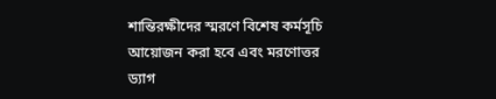শান্তিরক্ষীদের স্মরণে বিশেষ কর্মসূচি আয়োজন করা হবে এবং মরণোত্তর ড্যাগ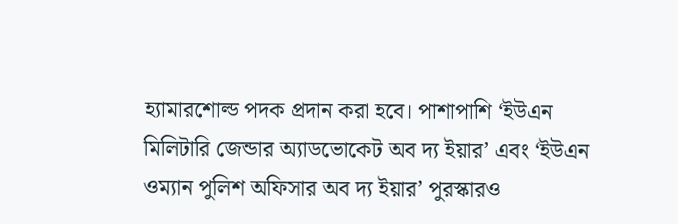হ্যামারশোল্ড পদক প্রদান করা হবে। পাশাপাশি ‘ইউএন মিলিটারি জেন্ডার অ্যাডভোকেট অব দ্য ইয়ার’ এবং ‘ইউএন ওম্যান পুলিশ অফিসার অব দ্য ইয়ার’ পুরস্কারও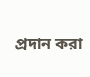প্রদান করা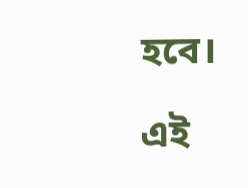হবে।

এই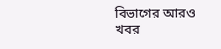বিভাগের আরও খবর